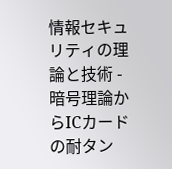情報セキュリティの理論と技術 - 暗号理論からICカードの耐タン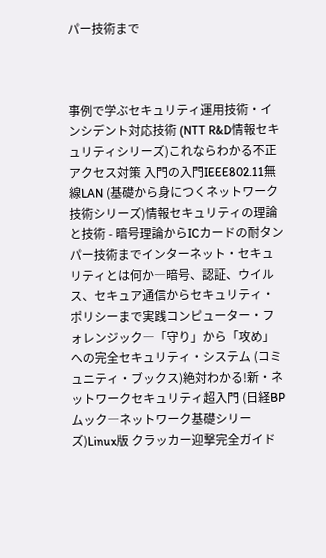パー技術まで



事例で学ぶセキュリティ運用技術・インシデント対応技術 (NTT R&D情報セキュリティシリーズ)これならわかる不正アクセス対策 入門の入門IEEE802.11無線LAN (基礎から身につくネットワーク技術シリーズ)情報セキュリティの理論と技術 - 暗号理論からICカードの耐タンパー技術までインターネット・セキュリティとは何か―暗号、認証、ウイルス、セキュア通信からセキュリティ・ポリシーまで実践コンピューター・フォレンジック―「守り」から「攻め」への完全セキュリティ・システム (コミュニティ・ブックス)絶対わかる!新・ネットワークセキュリティ超入門 (日経BPムック―ネットワーク基礎シリーズ)Linux版 クラッカー迎撃完全ガイド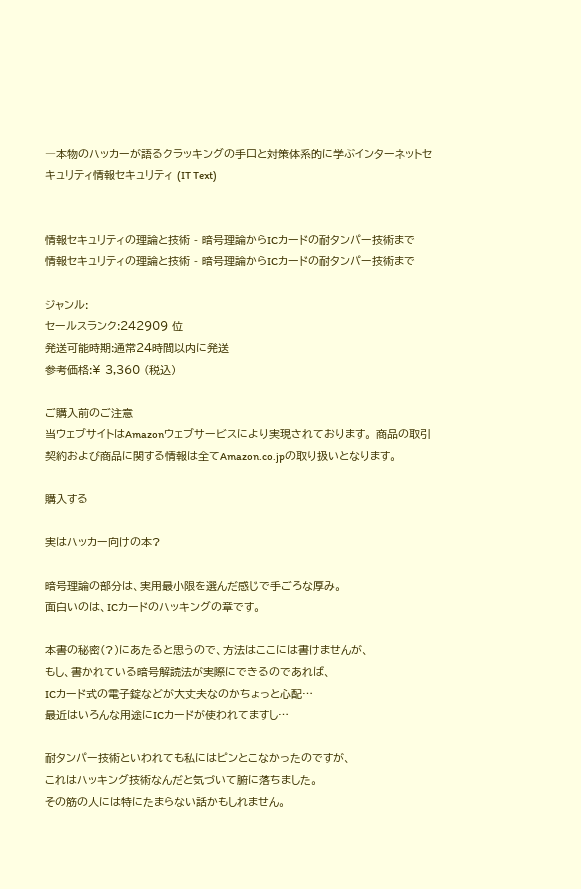―本物のハッカーが語るクラッキングの手口と対策体系的に学ぶインターネットセキュリティ情報セキュリティ (IT Text)


情報セキュリティの理論と技術 - 暗号理論からICカードの耐タンパー技術まで
情報セキュリティの理論と技術 - 暗号理論からICカードの耐タンパー技術まで

ジャンル:
セールスランク:242909 位
発送可能時期:通常24時間以内に発送
参考価格:¥ 3,360 (税込)

ご購入前のご注意
当ウェブサイトはAmazonウェブサービスにより実現されております。 商品の取引契約および商品に関する情報は全てAmazon.co.jpの取り扱いとなります。

購入する

実はハッカー向けの本?

暗号理論の部分は、実用最小限を選んだ感じで手ごろな厚み。
面白いのは、ICカードのハッキングの章です。

本書の秘密(?)にあたると思うので、方法はここには書けませんが、
もし、書かれている暗号解読法が実際にできるのであれば、
ICカード式の電子錠などが大丈夫なのかちょっと心配…
最近はいろんな用途にICカードが使われてますし…

耐タンパー技術といわれても私にはピンとこなかったのですが、
これはハッキング技術なんだと気づいて腑に落ちました。
その筋の人には特にたまらない話かもしれません。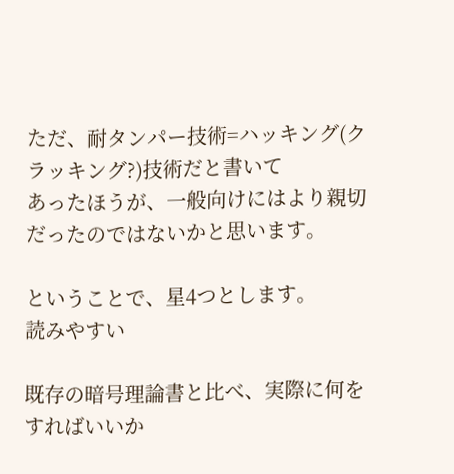ただ、耐タンパー技術=ハッキング(クラッキング?)技術だと書いて
あったほうが、一般向けにはより親切だったのではないかと思います。

ということで、星4つとします。
読みやすい

既存の暗号理論書と比べ、実際に何をすればいいか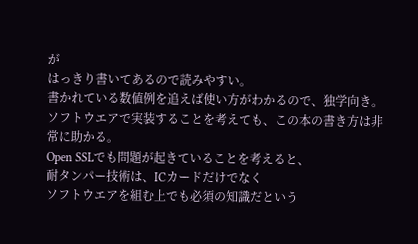が
はっきり書いてあるので読みやすい。
書かれている数値例を追えば使い方がわかるので、独学向き。
ソフトウエアで実装することを考えても、この本の書き方は非常に助かる。
Open SSLでも問題が起きていることを考えると、
耐タンパー技術は、ICカードだけでなく
ソフトウエアを組む上でも必須の知識だという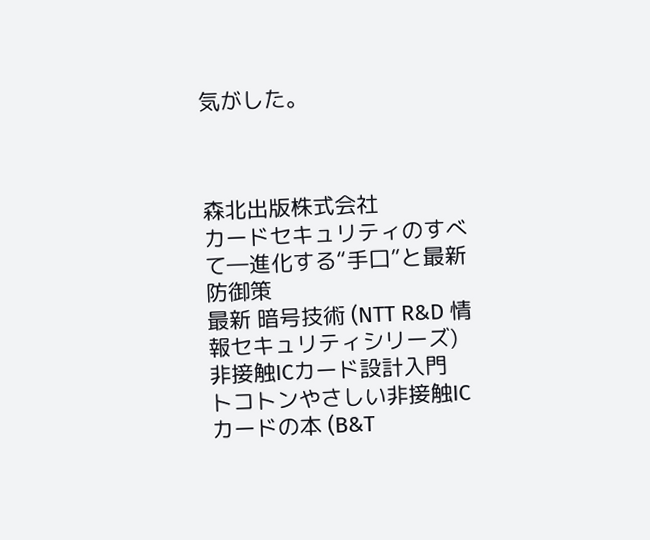気がした。



森北出版株式会社
カードセキュリティのすべて―進化する“手口”と最新防御策
最新 暗号技術 (NTT R&D 情報セキュリティシリーズ)
非接触ICカード設計入門
トコトンやさしい非接触ICカードの本 (B&T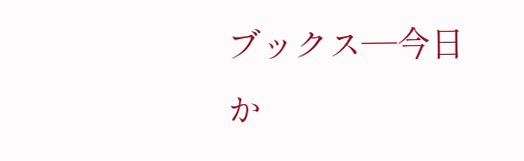ブックス―今日か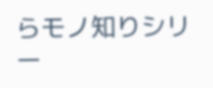らモノ知りシリー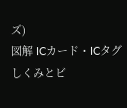ズ)
図解 ICカード・ICタグ しくみとビ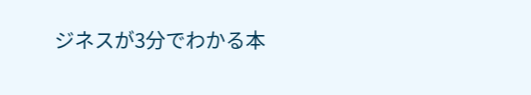ジネスが3分でわかる本